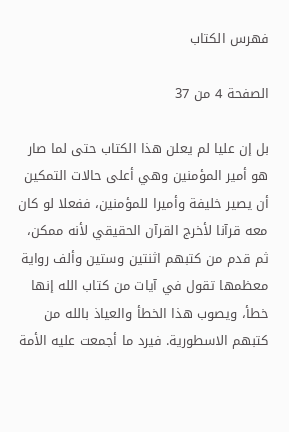فهرس الكتاب

الصفحة 4 من 37

بل إن عليا لم يعلن هذا الكتاب حتى لما صار هو أمير المؤمنين وهي أعلى حالات التمكين أن يصير خليفة وأميرا للمؤمنين، ففعلا لو كان معه قرآنا لأخرج القرآن الحقيقي لأنه ممكن، ثم قدم من كتبهم اثنتين وستين وألف رواية معظمها تقول في آيات من كتاب الله إنها خطأ، ويصوب هذا الخطأ والعياذ بالله من كتبهم الاسطورية. فيرد ما أجمعت عليه الأمة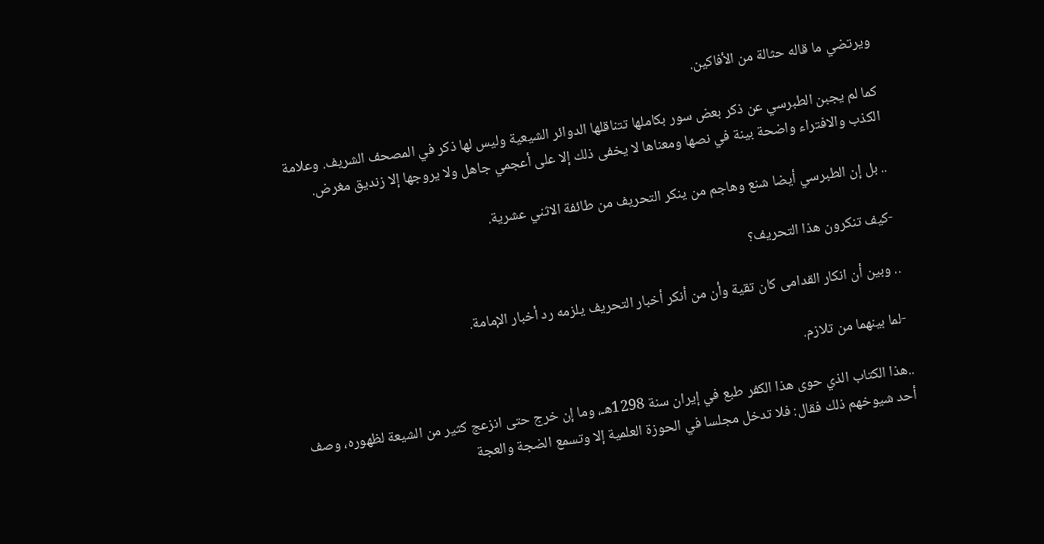ويرتضي ما قاله حثالة من الأفاكين.

كما لم يجبن الطبرسي عن ذكر بعض سور بكاملها تتناقلها الدوائر الشيعية وليس لها ذكر في المصحف الشريف. وعلامة الكذب والافتراء واضحة بينة في نصها ومعناها لا يخفى ذلك إلا على أعجمي جاهل ولا يروجها إلا زنديق مغرض.

.. بل إن الطبرسي أيضا شنع وهاجم من ينكر التحريف من طائفة الاثني عشرية.

-كيف تنكرون هذا التحريف؟

.. وبين أن انكار القدامى كان تقية وأن من أنكر أخبار التحريف يلزمه رد أخبار الإمامة.

-لما بينهما من تلازم.

..هذا الكتاب الذي حوى هذا الكفر طبع في إيران سنة 1298هـ، وما إن خرج حتى انزعج كثير من الشيعة لظهوره، وصف أحد شيوخهم ذلك فقال: فلا تدخل مجلسا في الحوزة العلمية إلا وتسمع الضجة والعجة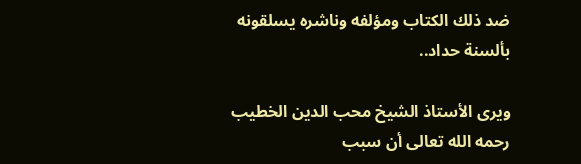ضد ذلك الكتاب ومؤلفه وناشره يسلقونه بألسنة حداد..

ويرى الأستاذ الشيخ محب الدين الخطيب رحمه الله تعالى أن سبب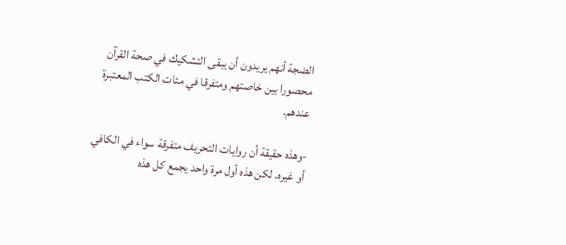الضجة أنهم يريدون أن يبقى التشكيك في صحة القرآن محصورا بين خاصتهم ومتفرقا في مئات الكتب المعتبرة عندهم.

-وهذه حقيقة أن روايات التحريف متفرقة سواء في الكافي أو غيره. لكن هذه أول مرة واحد يجمع كل هذه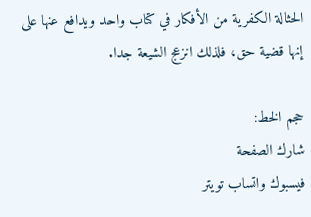الحثالة الكفرية من الأفكار في كتاب واحد ويدافع عنها على إنها قضية حق، فلذلك انزعج الشيعة جدا.

حجم الخط:
شارك الصفحة
فيسبوك واتساب تويتر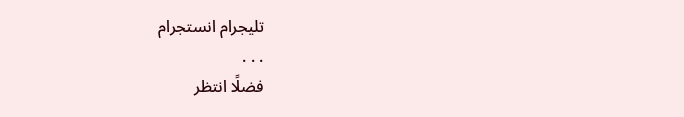تليجرام انستجرام
. . .
فضلًا انتظر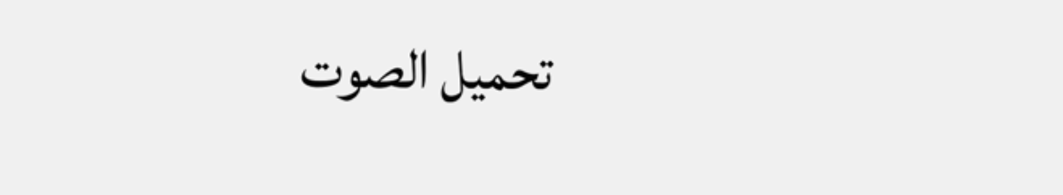تحميل الصوت